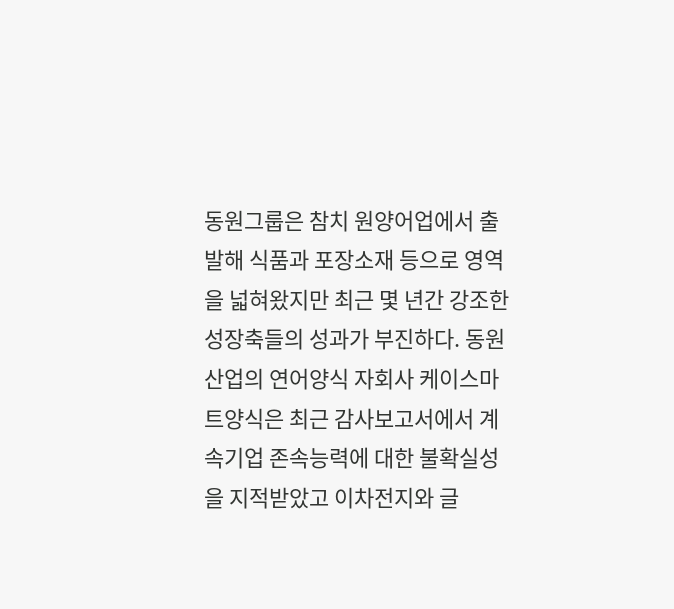동원그룹은 참치 원양어업에서 출발해 식품과 포장소재 등으로 영역을 넓혀왔지만 최근 몇 년간 강조한 성장축들의 성과가 부진하다. 동원산업의 연어양식 자회사 케이스마트양식은 최근 감사보고서에서 계속기업 존속능력에 대한 불확실성을 지적받았고 이차전지와 글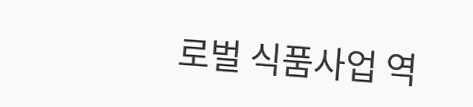로벌 식품사업 역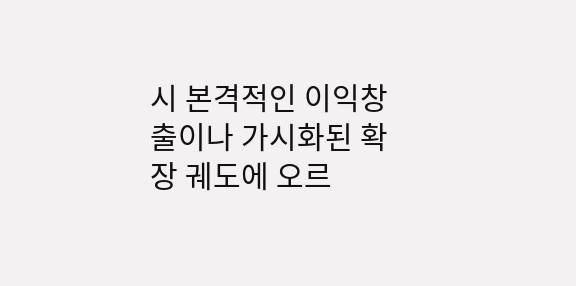시 본격적인 이익창출이나 가시화된 확장 궤도에 오르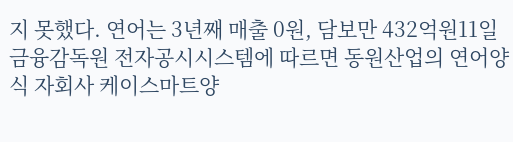지 못했다. 연어는 3년째 매출 0원, 담보만 432억원11일 금융감독원 전자공시시스템에 따르면 동원산업의 연어양식 자회사 케이스마트양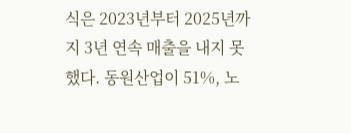식은 2023년부터 2025년까지 3년 연속 매출을 내지 못했다. 동원산업이 51%, 노